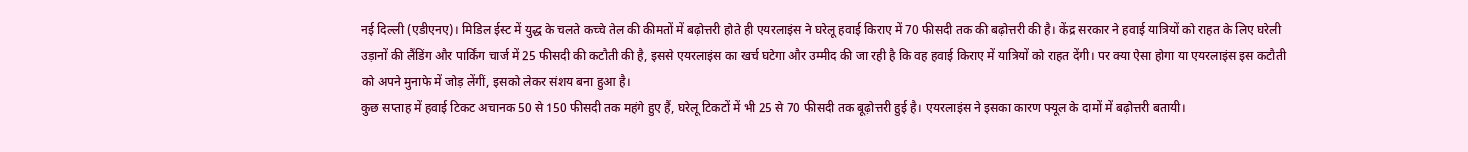नई दिल्ली (एडीएनए)। मिडिल ईस्ट में युद्ध के चलते कच्चे तेल की कीमतों में बढ़ोत्तरी होते ही एयरलाइंस ने घरेलू हवाई किराए में 70 फीसदी तक की बढ़ोत्तरी की है। केंद्र सरकार ने हवाई यात्रियों को राहत के लिए घरेली उड़ानों की लैंडिंग और पार्किंग चार्ज में 25 फीसदी की कटौती की है, इससे एयरलाइंस का खर्च घटेगा और उम्मीद की जा रही है कि वह हवाई किराए में यात्रियों को राहत देंगी। पर क्या ऐसा होगा या एयरलाइंस इस कटौती को अपने मुनाफे में जोड़ लेंगीं, इसको लेकर संशय बना हुआ है।
कुछ सप्ताह में हवाई टिकट अचानक 50 से 150 फीसदी तक महंगे हुए हैं, घरेलू टिकटों में भी 25 से 70 फीसदी तक बूढ़ोत्तरी हुई है। एयरलाइंस ने इसका कारण फ्यूल के दामों में बढ़ोत्तरी बतायी।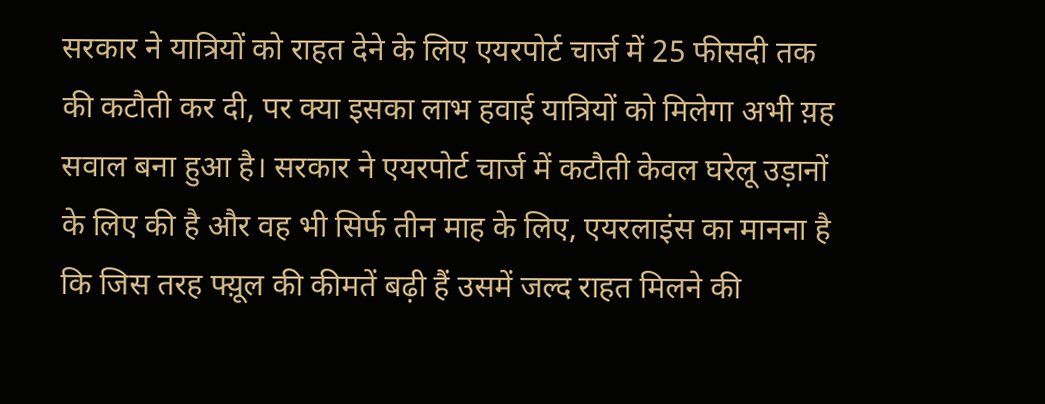सरकार ने यात्रियों को राहत देने के लिए एयरपोर्ट चार्ज में 25 फीसदी तक की कटौती कर दी, पर क्या इसका लाभ हवाई यात्रियों को मिलेगा अभी य़ह सवाल बना हुआ है। सरकार ने एयरपोर्ट चार्ज में कटौती केवल घरेलू उड़ानों के लिए की है और वह भी सिर्फ तीन माह के लिए, एयरलाइंस का मानना है कि जिस तरह फ्य़ूल की कीमतें बढ़ी हैं उसमें जल्द राहत मिलने की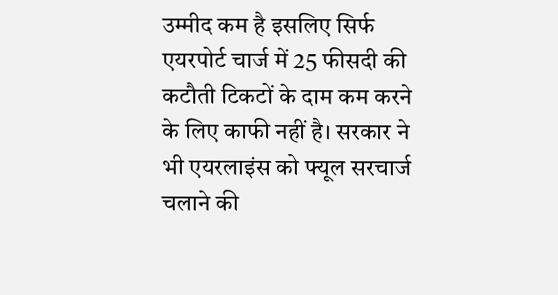उम्मीद कम है इसलिए सिर्फ एयरपोर्ट चार्ज में 25 फीसदी की कटौती टिकटों के दाम कम करने के लिए काफी नहीं है। सरकार ने भी एयरलाइंस को फ्यूल सरचार्ज चलाने की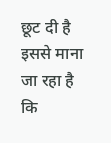छूट दी है इससे माना जा रहा है कि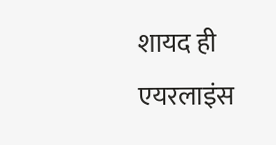शायद ही एयरलाइंस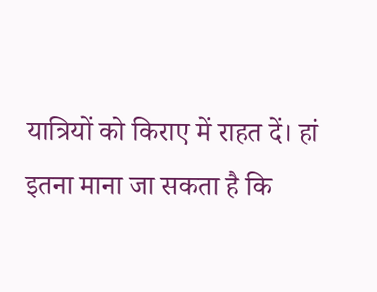यात्रियों को किराए में राहत दें। हां इतना माना जा सकता है कि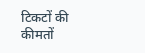टिकटों की कीमतों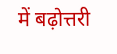में बढ़ोत्तरी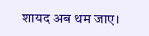शायद अब थम जाए।